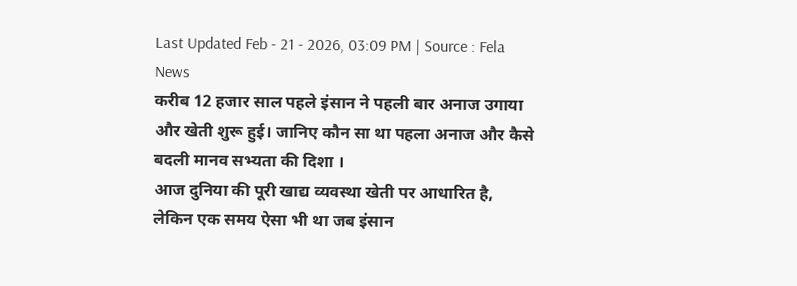Last Updated Feb - 21 - 2026, 03:09 PM | Source : Fela News
करीब 12 हजार साल पहले इंसान ने पहली बार अनाज उगाया और खेती शुरू हुई। जानिए कौन सा था पहला अनाज और कैसे बदली मानव सभ्यता की दिशा ।
आज दुनिया की पूरी खाद्य व्यवस्था खेती पर आधारित है, लेकिन एक समय ऐसा भी था जब इंसान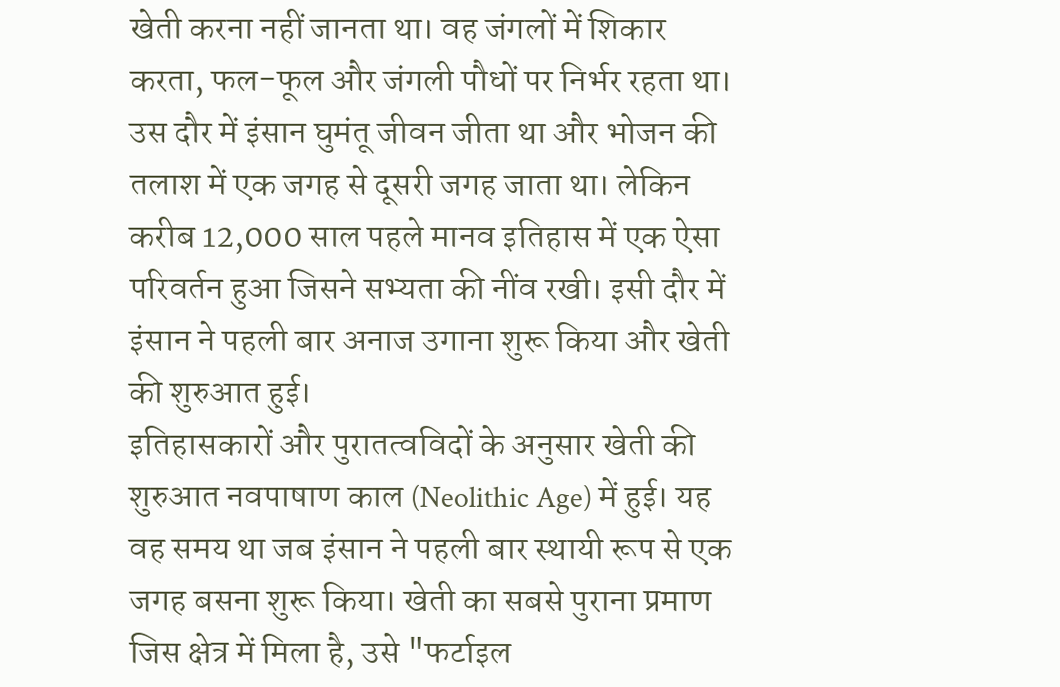खेती करना नहीं जानता था। वह जंगलों में शिकार करता, फल-फूल और जंगली पौधों पर निर्भर रहता था। उस दौर में इंसान घुमंतू जीवन जीता था और भोजन की तलाश में एक जगह से दूसरी जगह जाता था। लेकिन करीब 12,000 साल पहले मानव इतिहास में एक ऐसा परिवर्तन हुआ जिसने सभ्यता की नींव रखी। इसी दौर में इंसान ने पहली बार अनाज उगाना शुरू किया और खेती की शुरुआत हुई।
इतिहासकारों और पुरातत्वविदों के अनुसार खेती की शुरुआत नवपाषाण काल (Neolithic Age) में हुई। यह वह समय था जब इंसान ने पहली बार स्थायी रूप से एक जगह बसना शुरू किया। खेती का सबसे पुराना प्रमाण जिस क्षेत्र में मिला है, उसे "फर्टाइल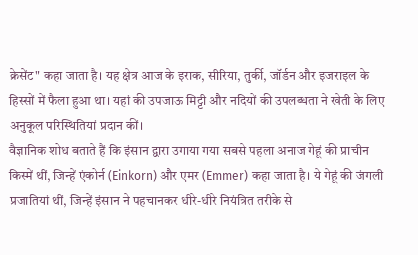क्रेसेंट" कहा जाता है। यह क्षेत्र आज के इराक, सीरिया, तुर्की, जॉर्डन और इजराइल के हिस्सों में फैला हुआ था। यहां की उपजाऊ मिट्टी और नदियों की उपलब्धता ने खेती के लिए अनुकूल परिस्थितियां प्रदान कीं।
वैज्ञानिक शोध बताते हैं कि इंसान द्वारा उगाया गया सबसे पहला अनाज गेहूं की प्राचीन किस्में थीं, जिन्हें एंकोर्न (Einkorn) और एमर (Emmer) कहा जाता है। ये गेहूं की जंगली प्रजातियां थीं, जिन्हें इंसान ने पहचानकर धीरे-धीरे नियंत्रित तरीके से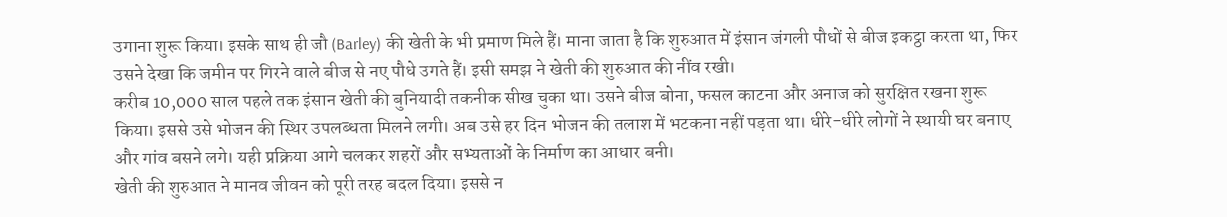उगाना शुरू किया। इसके साथ ही जौ (Barley) की खेती के भी प्रमाण मिले हैं। माना जाता है कि शुरुआत में इंसान जंगली पौधों से बीज इकट्ठा करता था, फिर उसने देखा कि जमीन पर गिरने वाले बीज से नए पौधे उगते हैं। इसी समझ ने खेती की शुरुआत की नींव रखी।
करीब 10,000 साल पहले तक इंसान खेती की बुनियादी तकनीक सीख चुका था। उसने बीज बोना, फसल काटना और अनाज को सुरक्षित रखना शुरू किया। इससे उसे भोजन की स्थिर उपलब्धता मिलने लगी। अब उसे हर दिन भोजन की तलाश में भटकना नहीं पड़ता था। धीरे-धीरे लोगों ने स्थायी घर बनाए और गांव बसने लगे। यही प्रक्रिया आगे चलकर शहरों और सभ्यताओं के निर्माण का आधार बनी।
खेती की शुरुआत ने मानव जीवन को पूरी तरह बदल दिया। इससे न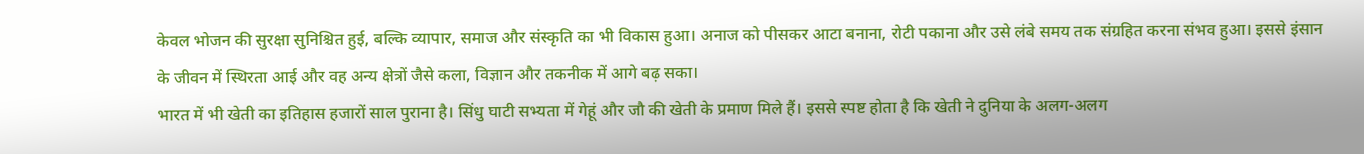केवल भोजन की सुरक्षा सुनिश्चित हुई, बल्कि व्यापार, समाज और संस्कृति का भी विकास हुआ। अनाज को पीसकर आटा बनाना, रोटी पकाना और उसे लंबे समय तक संग्रहित करना संभव हुआ। इससे इंसान के जीवन में स्थिरता आई और वह अन्य क्षेत्रों जैसे कला, विज्ञान और तकनीक में आगे बढ़ सका।
भारत में भी खेती का इतिहास हजारों साल पुराना है। सिंधु घाटी सभ्यता में गेहूं और जौ की खेती के प्रमाण मिले हैं। इससे स्पष्ट होता है कि खेती ने दुनिया के अलग-अलग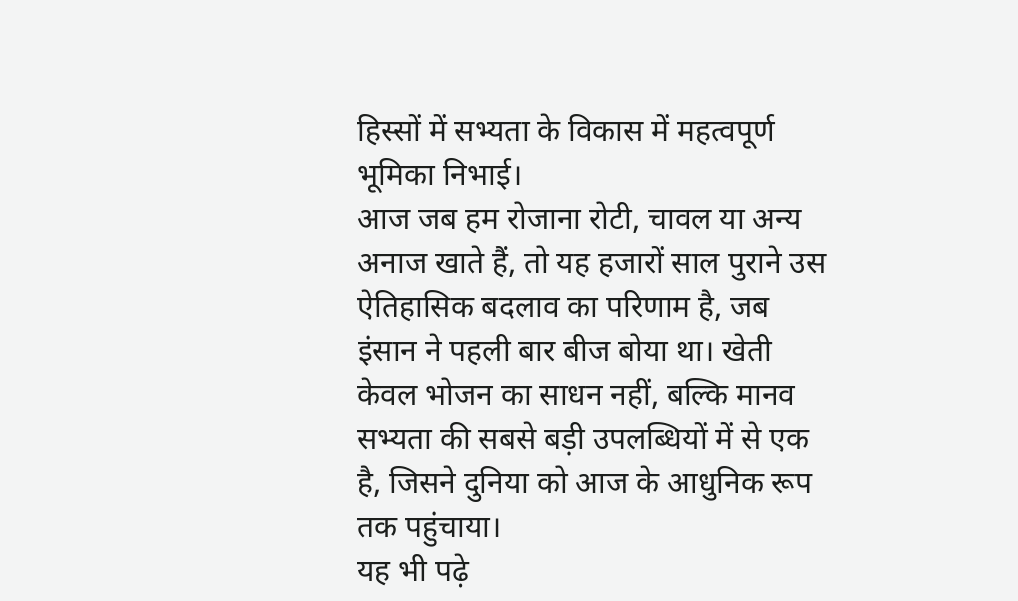हिस्सों में सभ्यता के विकास में महत्वपूर्ण भूमिका निभाई।
आज जब हम रोजाना रोटी, चावल या अन्य अनाज खाते हैं, तो यह हजारों साल पुराने उस ऐतिहासिक बदलाव का परिणाम है, जब इंसान ने पहली बार बीज बोया था। खेती केवल भोजन का साधन नहीं, बल्कि मानव सभ्यता की सबसे बड़ी उपलब्धियों में से एक है, जिसने दुनिया को आज के आधुनिक रूप तक पहुंचाया।
यह भी पढ़े